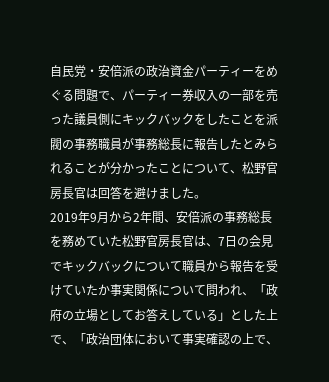自民党・安倍派の政治資金パーティーをめぐる問題で、パーティー券収入の一部を売った議員側にキックバックをしたことを派閥の事務職員が事務総長に報告したとみられることが分かったことについて、松野官房長官は回答を避けました。
2019年9月から2年間、安倍派の事務総長を務めていた松野官房長官は、7日の会見でキックバックについて職員から報告を受けていたか事実関係について問われ、「政府の立場としてお答えしている」とした上で、「政治団体において事実確認の上で、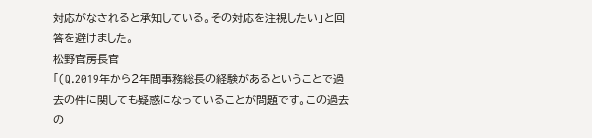対応がなされると承知している。その対応を注視したい」と回答を避けました。
松野官房長官
「(Q.2019年から2年間事務総長の経験があるということで過去の件に関しても疑惑になっていることが問題です。この過去の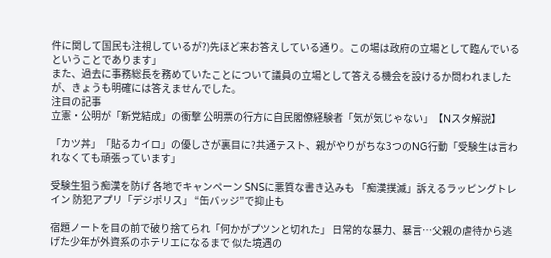件に関して国民も注視しているが?)先ほど来お答えしている通り。この場は政府の立場として臨んでいるということであります」
また、過去に事務総長を務めていたことについて議員の立場として答える機会を設けるか問われましたが、きょうも明確には答えませんでした。
注目の記事
立憲・公明が「新党結成」の衝撃 公明票の行方に自民閣僚経験者「気が気じゃない」【Nスタ解説】

「カツ丼」「貼るカイロ」の優しさが裏目に?共通テスト、親がやりがちな3つのNG行動「受験生は言われなくても頑張っています」

受験生狙う痴漢を防げ 各地でキャンペーン SNSに悪質な書き込みも 「痴漢撲滅」訴えるラッピングトレイン 防犯アプリ「デジポリス」 “缶バッジ”で抑止も

宿題ノートを目の前で破り捨てられ「何かがプツンと切れた」 日常的な暴力、暴言…父親の虐待から逃げた少年が外資系のホテリエになるまで 似た境遇の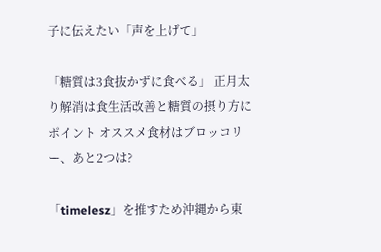子に伝えたい「声を上げて」

「糖質は3食抜かずに食べる」 正月太り解消は食生活改善と糖質の摂り方にポイント オススメ食材はブロッコリー、あと2つは?

「timelesz」を推すため沖縄から東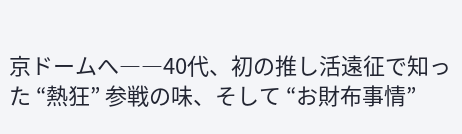京ドームへ――40代、初の推し活遠征で知った “熱狂” 参戦の味、そして “お財布事情”